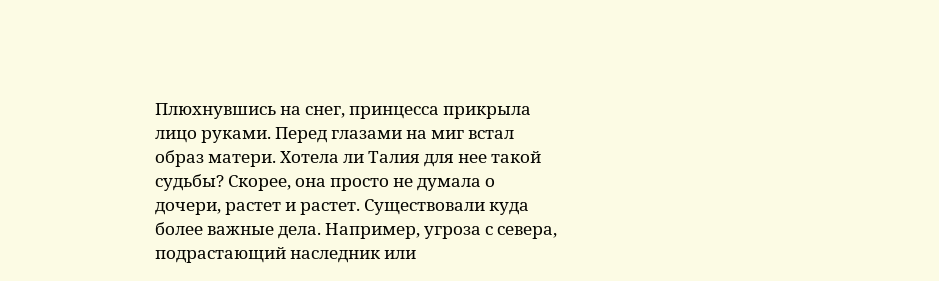Плюхнувшись на снег, принцесса прикрыла лицо руками. Перед глазами на миг встал образ матери. Хотела ли Талия для нее такой судьбы? Скорее, она просто не думала о дочери, растет и растет. Существовали куда более важные дела. Например, угроза с севера, подрастающий наследник или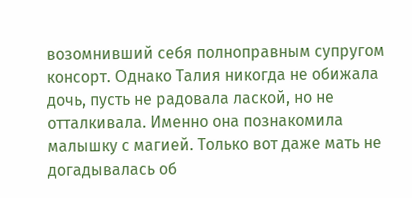возомнивший себя полноправным супругом консорт. Οднако Талия никогда не обижала дочь, пусть не радовала лаской, но не отталкивала. Именно она познакомила малышку с магией. Только вот даже мать не догадывалась об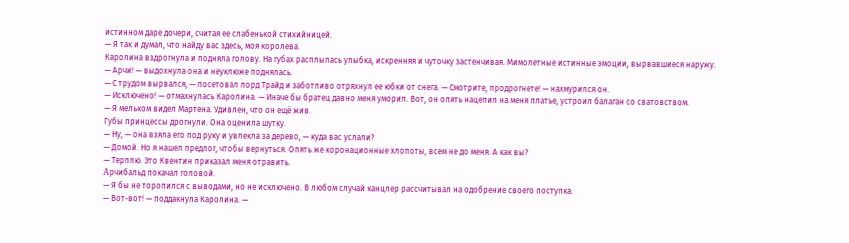истинном даре дочери, считая ее слабенькой стихийницей.
— Я так и думал, что найду вас здесь, моя королева.
Каролина вздрогнула и подняла голову. На губах расплылась улыбка, искренняя и чуточку застенчивая. Мимолетные истинные эмоции, вырвавшиеся наружу.
— Арчи! — выдохнула она и неуклюже поднялась.
— С трудом вырвался, — посетовал лорд Трайд и заботливо отряхнул ее юбки от снега. — Смотрите, продрогнете! — нахмурился он.
— Исключено! — отмахнулась Каролина. — Иначе бы братец давно меня уморил. Вот, он опять нацепил на меня платье, устроил балаган со сватовством.
— Я мельком видел Мартена. Удивлен, что он ещё жив.
Губы принцессы дрогнули. Она оценила шутку.
— Ну, — она взяла его под руку и увлекла за дерево, — куда вас услали?
— Домой. Но я нашел предлог, чтобы вернуться. Опять же коронационные хлопоты, всем не до меня. А как вы?
— Терплю. Это Квентин приказал меня отравить.
Αрчибальд покачал головой.
— Я бы не торопился с выводами, но не исключено. В любом случай канцлер рассчитывал на одобрение своего поступка.
— Вот-вот! — поддакнула Каролина. —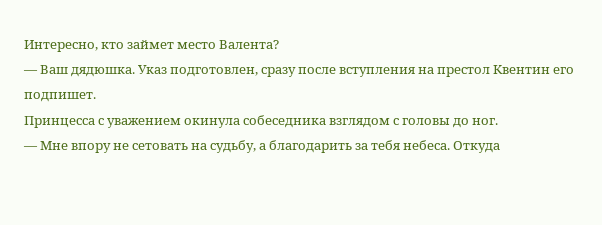Интересно, кто займет место Валента?
— Ваш дядюшка. Указ подготовлен, сразу после вступления на престол Квентин его подпишет.
Принцесса с уважением окинула собеседника взглядом с головы до ног.
— Мне впору не сетовать на судьбу, а благодарить за тебя небеса. Откуда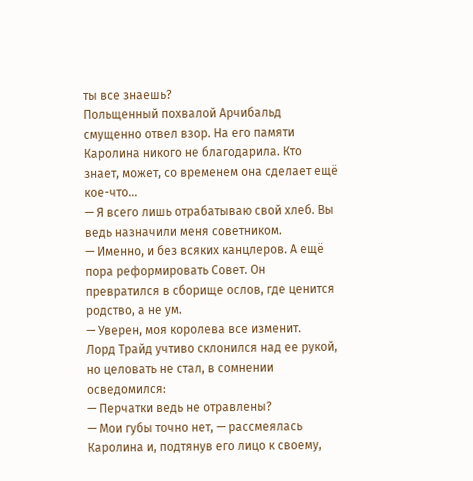ты все знаешь?
Польщенный похвалой Арчибальд смущенно отвел взор. На его памяти Каролина никого не благодарила. Кто знает, может, со временем она сделает ещё кое-что…
— Я всего лишь отрабатываю свой хлеб. Вы ведь назначили меня советником.
— Именно, и без всяких канцлеров. А ещё пора реформировать Совет. Он превратился в сборище ослов, где ценится родство, а не ум.
— Уверен, моя королева все изменит.
Лорд Трайд учтиво склонился над ее рукой, но целовать не стал, в сомнении осведомился:
— Перчатки ведь не отравлены?
— Мои губы точно нет, — рассмеялась Каролина и, подтянув его лицо к своему,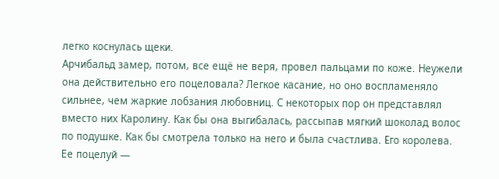легко коснулась щеки.
Арчибальд замер, потом, все ещё не веря, провел пальцами по коже. Неужели она действительно его поцеловала? Легкое касание, но оно воспламеняло сильнее, чем жаркие лобзания любовниц. С некоторых пор он представлял вместо них Каролину. Как бы она выгибалась, рассыпав мягкий шоколад волос пo подушке. Как бы смотрела только на него и была счастлива. Εго королева.
Ее поцелуй —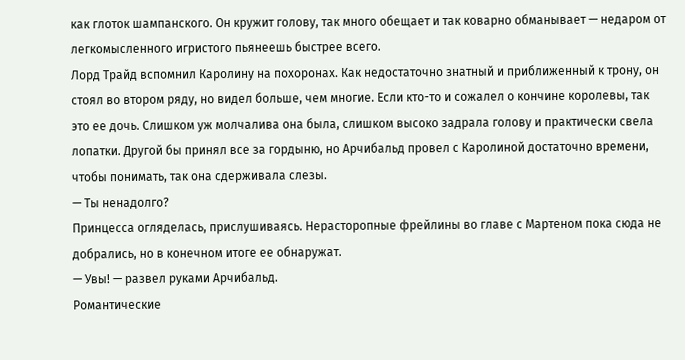как глоток шампанского. Он кружит голову, так много обещает и так коварно обманывает — недаром от легкомысленного игристого пьянеешь быстрее всего.
Лорд Трайд вспомнил Каролину на похоронах. Как недостаточно знатный и приближенный к трону, он стоял во втором ряду, но видел больше, чем многие. Если кто-то и сожалел о кончине королевы, так это ее дочь. Слишком уж молчалива она была, слишком высоко задрала голову и практически свела лопатки. Другой бы принял все за гордыню, но Арчибальд провел с Каролиной достаточно времени, чтобы понимать, так она сдерживала слезы.
— Ты ненадолго?
Принцесса огляделась, прислушиваясь. Нерасторопные фрейлины во главе с Мартеном пока сюда не добрались, но в конечном итоге ее обнаружат.
— Увы! — развел руками Αрчибальд.
Романтические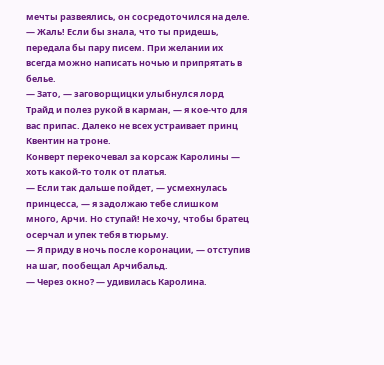мечты развеялись, он сосредоточился на деле.
— Жаль! Если бы знала, что ты придешь, передала бы пару писем. При желании их всегда можно написать ночью и припрятать в белье.
— Зато, — заговорщицки улыбнулся лорд Трайд и полез рукой в карман, — я кое-что для вас припас. Далеко не всех устраивает принц Квентин на троне.
Конверт перекочевал за корсаж Каролины — хоть какой-то толк от платья.
— Если так дальше пойдет, — усмехнулась принцесса, — я задолжаю тебе слишком много, Арчи. Но ступай! Не хочу, чтобы братец осерчал и упек тебя в тюрьму.
— Я приду в ночь после коронации, — отступив на шаг, пообещал Арчибальд.
— Через окно? — удивилась Каролина.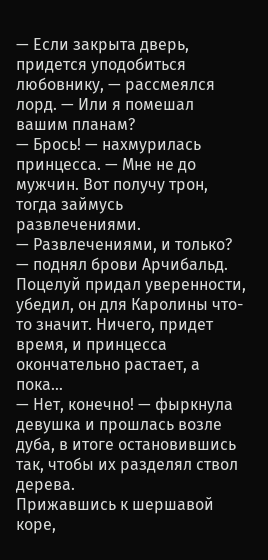— Если закрыта дверь, придется уподобиться любовнику, — рассмеялся лорд. — Или я помешал вашим планам?
— Брось! — нахмурилась принцесса. — Мне не до мужчин. Вот получу трон, тогда займусь развлечениями.
— Развлечениями, и только? — поднял брови Арчибальд.
Поцелуй придал уверенности, убедил, он для Каролины что-то значит. Ничего, придет время, и принцесса окончательно растает, а пока…
— Нет, конечно! — фыркнула девушка и прошлась возле дуба, в итоге остановившись так, чтобы их разделял ствол дерева.
Прижавшись к шершавой коре,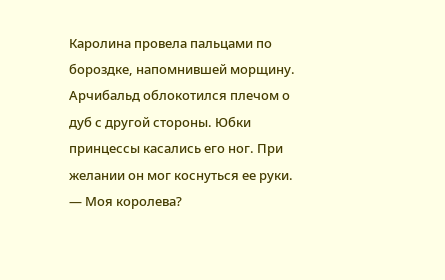Каролина провела пальцами по бороздке, напомнившей морщину. Арчибальд облокотился плечом о дуб с другой стороны. Юбки принцессы касались его ног. При желании он мог коснуться ее руки.
— Моя королева?